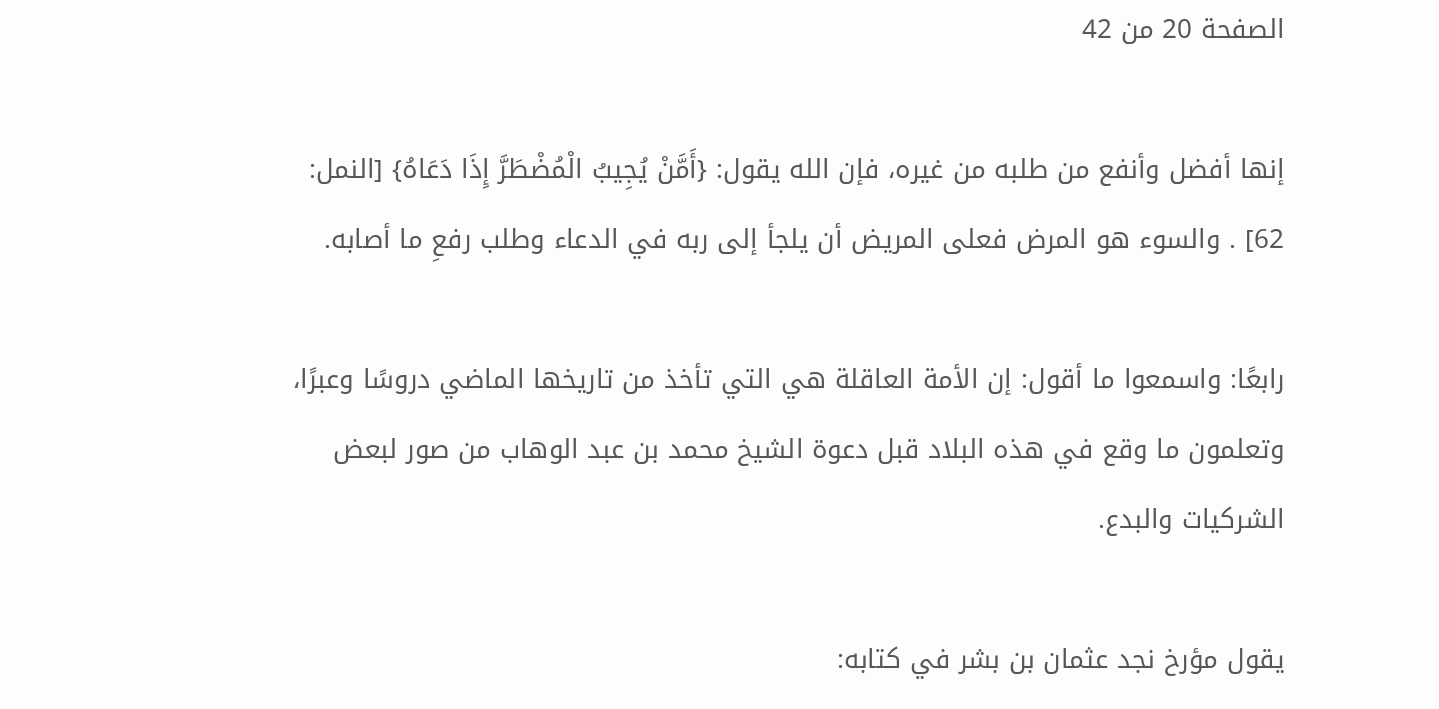الصفحة 20 من 42

إنها أفضل وأنفع من طلبه من غيره، فإن الله يقول: {أَمَّنْ يُجِيبُ الْمُضْطَرَّ إِذَا دَعَاهُ} [النمل: 62] . والسوء هو المرض فعلى المريض أن يلجأ إلى ربه في الدعاء وطلب رفعِ ما أصابه.

رابعًا: واسمعوا ما أقول: إن الأمة العاقلة هي التي تأخذ من تاريخها الماضي دروسًا وعبرًا، وتعلمون ما وقع في هذه البلاد قبل دعوة الشيخ محمد بن عبد الوهاب من صور لبعض الشركيات والبدع.

يقول مؤرخ نجد عثمان بن بشر في كتابه: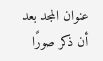عنوان المجد بعد أن ذكر صورًا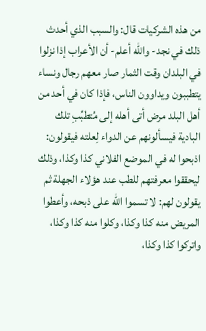من هذه الشركيات قال: والسبب الذي أحدث ذلك في نجد- والله أعلم- أن الأعراب إذا نزلوا في البلدان وقت الثمار صار معهم رجال ونساء يتطببون ويداوون الناس، فإذا كان في أحد من أهل البلد مرض أتى أهله إلى مُتطبِّبِ تلك البادية فيسألونهم عن الدواء لِعلته فيقولون: اذبحوا له في الموضع الفلاني كذا وكذا، وذلك ليحققوا معرفتهم للطب عند هؤلاء الجهلة ثم يقولون لهم: لا تسموا الله على ذبحه، وأعطوا المريض منه كذا وكذا، وكلوا منه كذا وكذا، واتركوا كذا وكذا،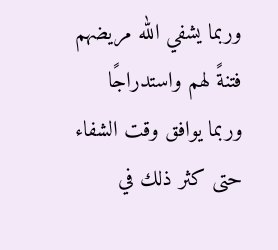وربما يشفي الله مريضهم فتنةً لهم واستدراجًا وربما يوافق وقت الشفاء حتى كثر ذلك في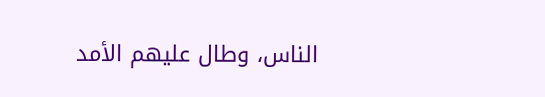الناس، وطال عليهم الأمد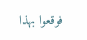فوقعوا بهذا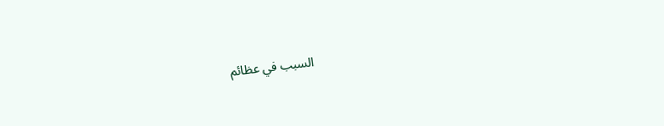السبب في عظائم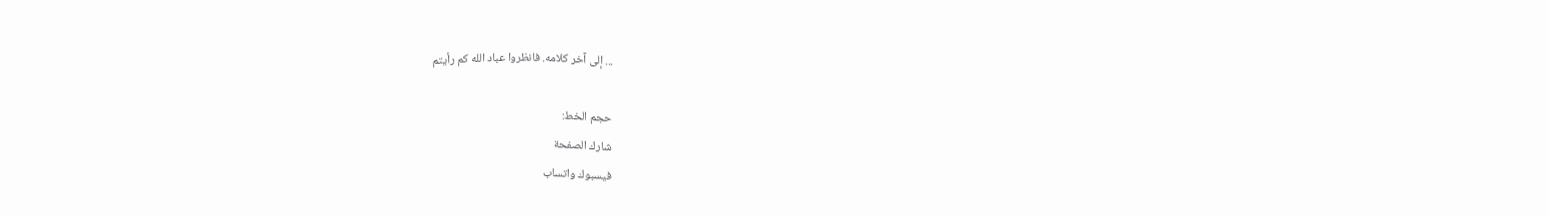... إلى آخر كلامه. فانظروا عباد الله كم رأيتم

حجم الخط:
شارك الصفحة
فيسبوك واتساب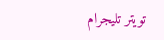تويتر تليجرام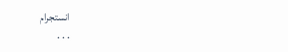انستجرام
. . .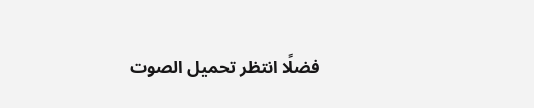فضلًا انتظر تحميل الصوت